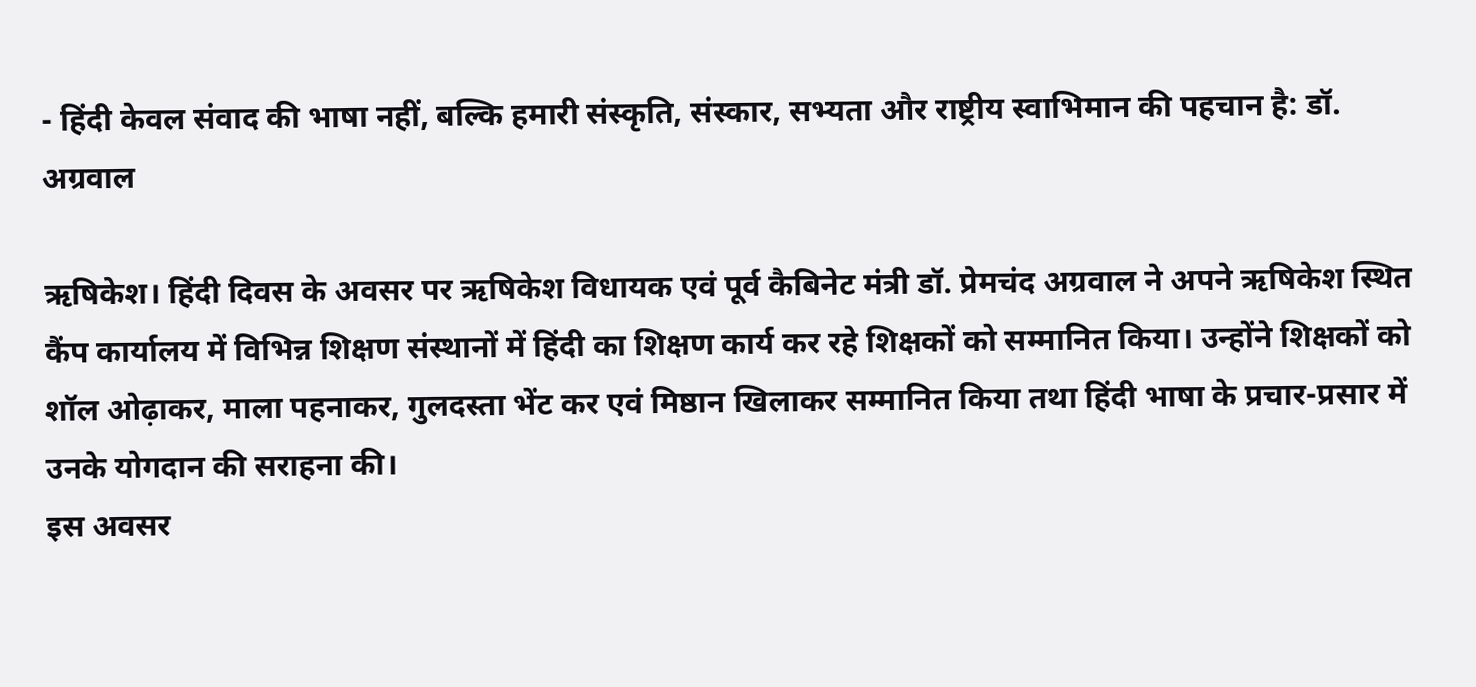- हिंदी केवल संवाद की भाषा नहीं, बल्कि हमारी संस्कृति, संस्कार, सभ्यता और राष्ट्रीय स्वाभिमान की पहचान है: डॉ. अग्रवाल

ऋषिकेश। हिंदी दिवस के अवसर पर ऋषिकेश विधायक एवं पूर्व कैबिनेट मंत्री डॉ. प्रेमचंद अग्रवाल ने अपने ऋषिकेश स्थित कैंप कार्यालय में विभिन्न शिक्षण संस्थानों में हिंदी का शिक्षण कार्य कर रहे शिक्षकों को सम्मानित किया। उन्होंने शिक्षकों को शॉल ओढ़ाकर, माला पहनाकर, गुलदस्ता भेंट कर एवं मिष्ठान खिलाकर सम्मानित किया तथा हिंदी भाषा के प्रचार-प्रसार में उनके योगदान की सराहना की।
इस अवसर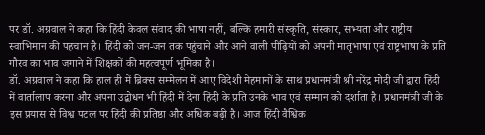पर डॉ. अग्रवाल ने कहा कि हिंदी केवल संवाद की भाषा नहीं, बल्कि हमारी संस्कृति, संस्कार, सभ्यता और राष्ट्रीय स्वाभिमान की पहचान है। हिंदी को जन-जन तक पहुंचाने और आने वाली पीढ़ियों को अपनी मातृभाषा एवं राष्ट्रभाषा के प्रति गौरव का भाव जगाने में शिक्षकों की महत्वपूर्ण भूमिका है।
डॉ. अग्रवाल ने कहा कि हाल ही में ब्रिक्स सम्मेलन में आए विदेशी मेहमानों के साथ प्रधानमंत्री श्री नरेंद्र मोदी जी द्वारा हिंदी में वार्तालाप करना और अपना उद्बोधन भी हिंदी में देना हिंदी के प्रति उनके भाव एवं सम्मान को दर्शाता है। प्रधानमंत्री जी के इस प्रयास से विश्व पटल पर हिंदी की प्रतिष्ठा और अधिक बढ़ी है। आज हिंदी वैश्विक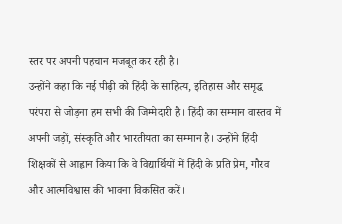स्तर पर अपनी पहचान मजबूत कर रही है।
उन्होंने कहा कि नई पीढ़ी को हिंदी के साहित्य, इतिहास और समृद्ध परंपरा से जोड़ना हम सभी की जिम्मेदारी है। हिंदी का सम्मान वास्तव में अपनी जड़ों, संस्कृति और भारतीयता का सम्मान है। उन्होंने हिंदी शिक्षकों से आह्वान किया कि वे विद्यार्थियों में हिंदी के प्रति प्रेम, गौरव और आत्मविश्वास की भावना विकसित करें।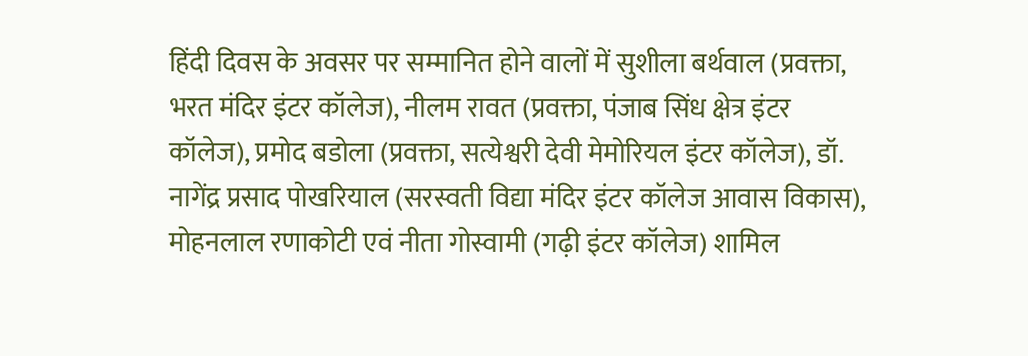हिंदी दिवस के अवसर पर सम्मानित होने वालों में सुशीला बर्थवाल (प्रवक्ता, भरत मंदिर इंटर कॉलेज), नीलम रावत (प्रवक्ता, पंजाब सिंध क्षेत्र इंटर कॉलेज), प्रमोद बडोला (प्रवक्ता, सत्येश्वरी देवी मेमोरियल इंटर कॉलेज), डॉ. नागेंद्र प्रसाद पोखरियाल (सरस्वती विद्या मंदिर इंटर कॉलेज आवास विकास), मोहनलाल रणाकोटी एवं नीता गोस्वामी (गढ़ी इंटर कॉलेज) शामिल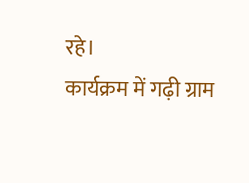रहे।
कार्यक्रम में गढ़ी ग्राम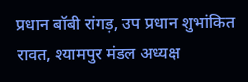प्रधान बॉबी रांगड़, उप प्रधान शुभांकित रावत, श्यामपुर मंडल अध्यक्ष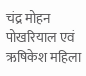चंद्र मोहन पोखरियाल एवं ऋषिकेश महिला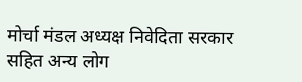मोर्चा मंडल अध्यक्ष निवेदिता सरकार सहित अन्य लोग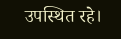उपस्थित रहे।